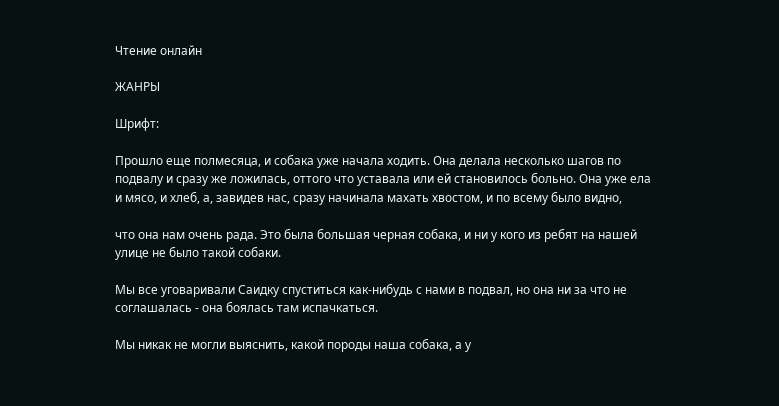Чтение онлайн

ЖАНРЫ

Шрифт:

Прошло еще полмесяца, и собака уже начала ходить. Она делала несколько шагов по подвалу и сразу же ложилась, оттого что уставала или ей становилось больно. Она уже ела и мясо, и хлеб, а, завидев нас, сразу начинала махать хвостом, и по всему было видно,

что она нам очень рада. Это была большая черная собака, и ни у кого из ребят на нашей улице не было такой собаки.

Мы все уговаривали Саидку спуститься как-нибудь с нами в подвал, но она ни за что не соглашалась - она боялась там испачкаться.

Мы никак не могли выяснить, какой породы наша собака, а у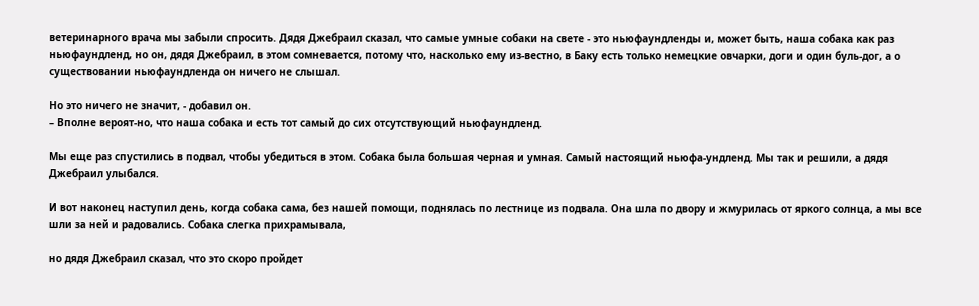ветеринарного врача мы забыли спросить. Дядя Джебраил сказал, что самые умные собаки на свете - это ньюфаундленды и, может быть, наша собака как раз ньюфаундленд, но он, дядя Джебраил, в этом сомневается, потому что, насколько ему из-вестно, в Баку есть только немецкие овчарки, доги и один буль-дог, а о существовании ньюфаундленда он ничего не слышал.

Но это ничего не значит, - добавил он.
– Вполне вероят-но, что наша собака и есть тот самый до сих отсутствующий ньюфаундленд.

Мы еще раз спустились в подвал, чтобы убедиться в этом. Собака была большая черная и умная. Самый настоящий ньюфа-ундленд. Мы так и решили, а дядя Джебраил улыбался.

И вот наконец наступил день, когда собака сама, без нашей помощи, поднялась по лестнице из подвала. Она шла по двору и жмурилась от яркого солнца, а мы все шли за ней и радовались. Собака слегка прихрамывала,

но дядя Джебраил сказал, что это скоро пройдет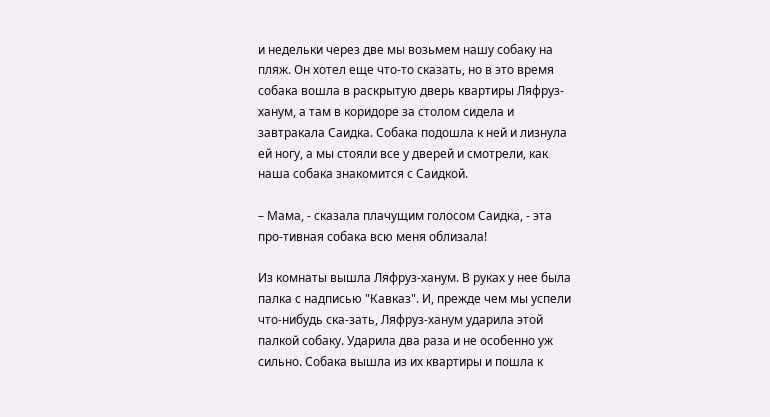и недельки через две мы возьмем нашу собаку на пляж. Он хотел еще что-то сказать, но в это время собака вошла в раскрытую дверь квартиры Ляфруз-ханум, а там в коридоре за столом сидела и завтракала Саидка. Собака подошла к ней и лизнула ей ногу, а мы стояли все у дверей и смотрели, как наша собака знакомится с Саидкой.

– Мама, - сказала плачущим голосом Саидка, - эта про-тивная собака всю меня облизала!

Из комнаты вышла Ляфруз-ханум. В руках у нее была палка с надписью "Кавказ". И, прежде чем мы успели что-нибудь ска-зать, Ляфруз-ханум ударила этой палкой собаку. Ударила два раза и не особенно уж сильно. Собака вышла из их квартиры и пошла к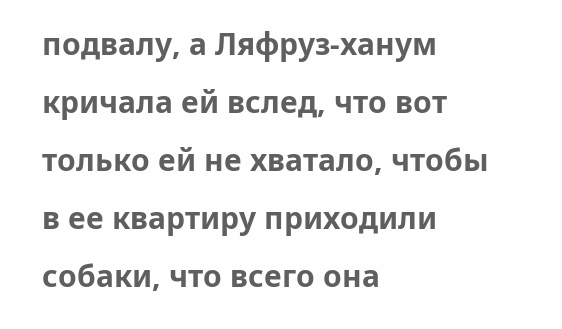подвалу, а Ляфруз-ханум кричала ей вслед, что вот только ей не хватало, чтобы в ее квартиру приходили собаки, что всего она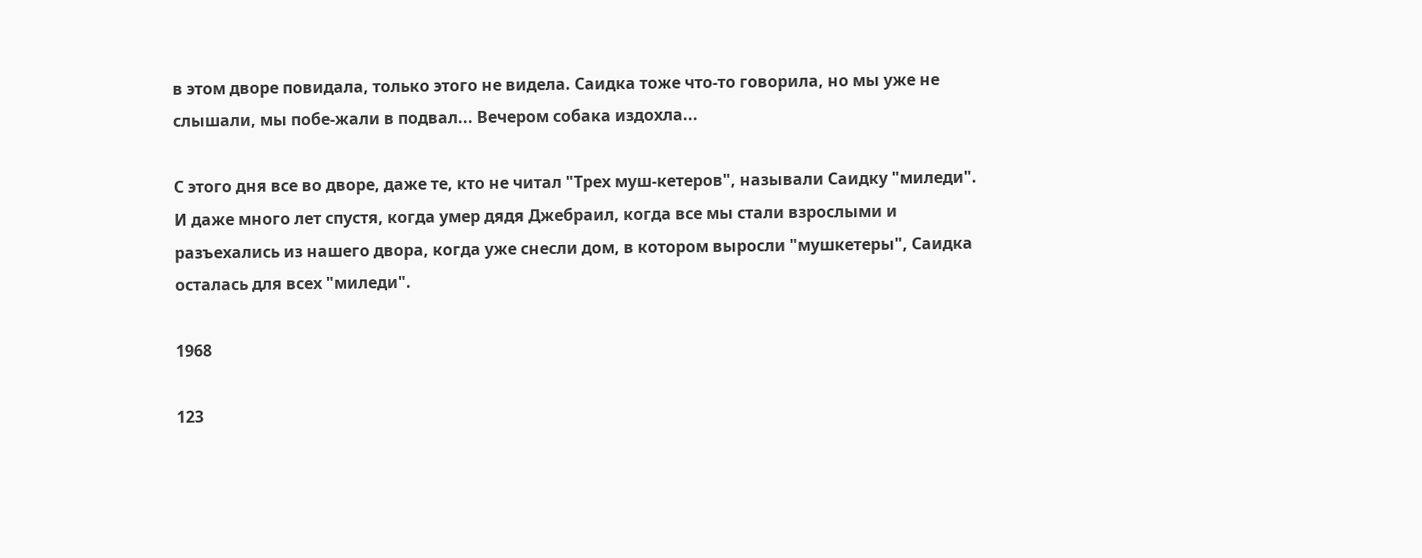в этом дворе повидала, только этого не видела. Саидка тоже что-то говорила, но мы уже не слышали, мы побе-жали в подвал... Вечером собака издохла...

С этого дня все во дворе, даже те, кто не читал "Трех муш-кетеров", называли Саидку "миледи". И даже много лет спустя, когда умер дядя Джебраил, когда все мы стали взрослыми и разъехались из нашего двора, когда уже снесли дом, в котором выросли "мушкетеры", Саидка осталась для всех "миледи".

1968

123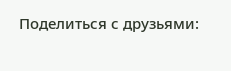Поделиться с друзьями: